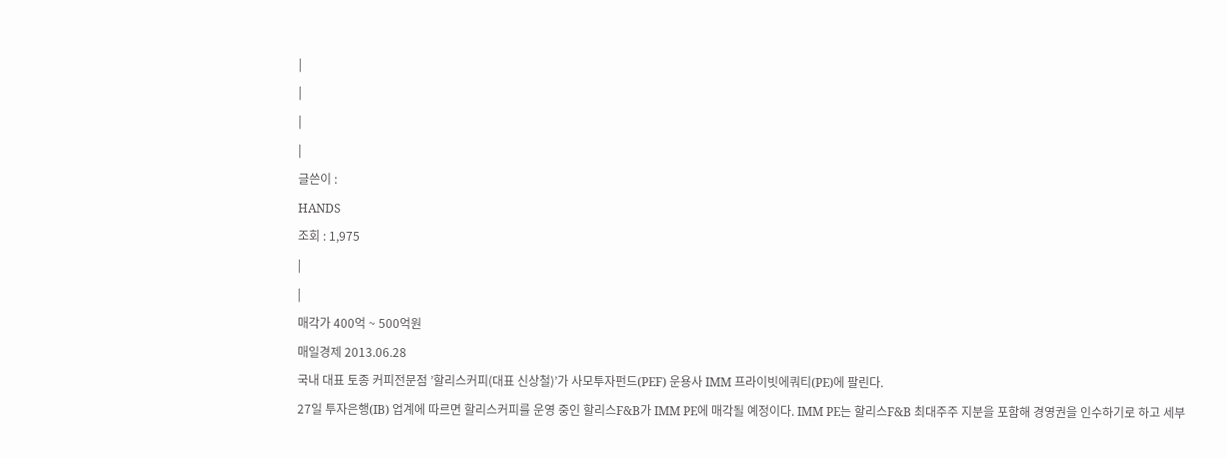|
|
|
|
글쓴이 :
HANDS
조회 : 1,975
|
|
매각가 400억 ~ 500억원
매일경제 2013.06.28
국내 대표 토종 커피전문점 ’할리스커피(대표 신상철)’가 사모투자펀드(PEF) 운용사 IMM 프라이빗에쿼티(PE)에 팔린다.
27일 투자은행(IB) 업계에 따르면 할리스커피를 운영 중인 할리스F&B가 IMM PE에 매각될 예정이다. IMM PE는 할리스F&B 최대주주 지분을 포함해 경영권을 인수하기로 하고 세부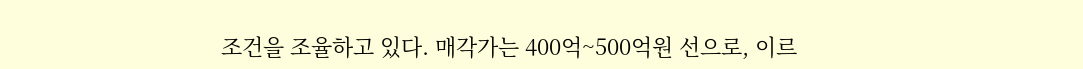조건을 조율하고 있다. 매각가는 400억~500억원 선으로, 이르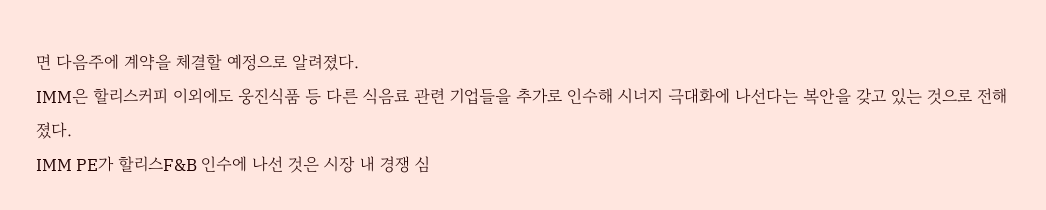면 다음주에 계약을 체결할 예정으로 알려졌다.
IMM은 할리스커피 이외에도 웅진식품 등 다른 식음료 관련 기업들을 추가로 인수해 시너지 극대화에 나선다는 복안을 갖고 있는 것으로 전해졌다.
IMM PE가 할리스F&B 인수에 나선 것은 시장 내 경쟁 심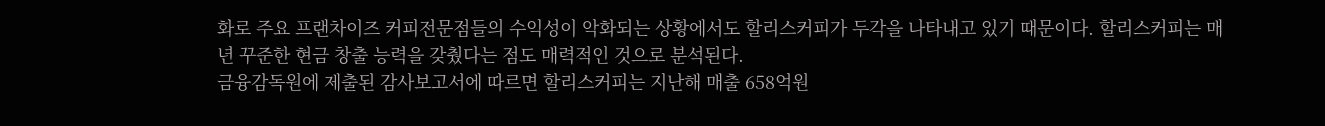화로 주요 프랜차이즈 커피전문점들의 수익성이 악화되는 상황에서도 할리스커피가 두각을 나타내고 있기 때문이다. 할리스커피는 매년 꾸준한 현금 창출 능력을 갖췄다는 점도 매력적인 것으로 분석된다.
금융감독원에 제출된 감사보고서에 따르면 할리스커피는 지난해 매출 658억원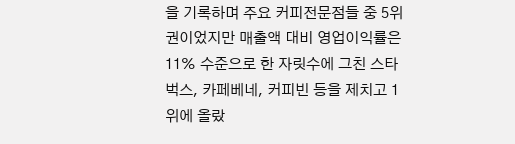을 기록하며 주요 커피전문점들 중 5위권이었지만 매출액 대비 영업이익률은 11% 수준으로 한 자릿수에 그친 스타벅스, 카페베네, 커피빈 등을 제치고 1위에 올랐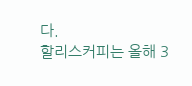다.
할리스커피는 올해 3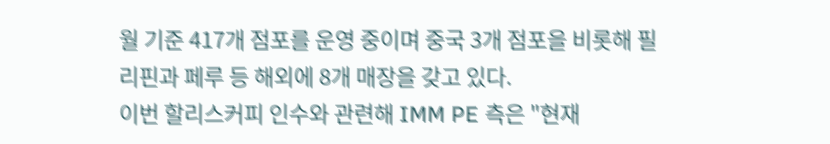월 기준 417개 점포를 운영 중이며 중국 3개 점포을 비롯해 필리핀과 페루 등 해외에 8개 매장을 갖고 있다.
이번 할리스커피 인수와 관련해 IMM PE 측은 "현재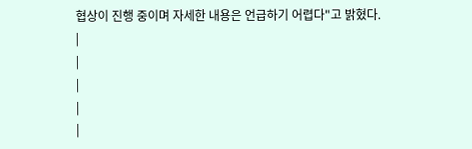협상이 진행 중이며 자세한 내용은 언급하기 어렵다"고 밝혔다.
|
|
|
|
|